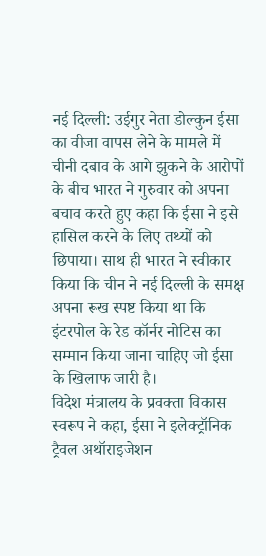नई दिल्ली: उईगुर नेता डोल्कुन ईसा का वीजा वापस लेने के मामले में चीनी दबाव के आगे झुकने के आरोपों के बीच भारत ने गुरुवार को अपना बचाव करते हुए कहा कि ईसा ने इसे हासिल करने के लिए तथ्यों को छिपाया। साथ ही भारत ने स्वीकार किया कि चीन ने नई दिल्ली के समक्ष अपना रूख स्पष्ट किया था कि इंटरपोल के रेड कॉर्नर नोटिस का सम्मान किया जाना चाहिए जो ईसा के खिलाफ जारी है।
विदेश मंत्रालय के प्रवक्ता विकास स्वरूप ने कहा, ईसा ने इलेक्ट्रॉनिक ट्रैवल अथॉराइजेशन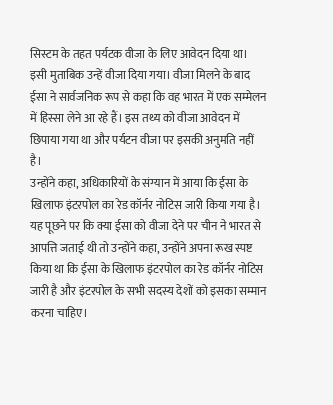सिस्टम के तहत पर्यटक वीजा के लिए आवेदन दिया था। इसी मुताबिक उन्हें वीजा दिया गया। वीजा मिलने के बाद ईसा ने सार्वजनिक रूप से कहा कि वह भारत में एक सम्मेलन में हिस्सा लेने आ रहे हैं। इस तथ्य को वीजा आवेदन में छिपाया गया था और पर्यटन वीजा पर इसकी अनुमति नहीं है।
उन्होंने कहा, अधिकारियों के संग्यान में आया कि ईसा के खिलाफ इंटरपोल का रेड कॉर्नर नोटिस जारी किया गया है। यह पूछने पर कि क्या ईसा को वीजा देने पर चीन ने भारत से आपत्ति जताई थी तो उन्होंने कहा, उन्होंने अपना रूख स्पष्ट किया था कि ईसा के खिलाफ इंटरपोल का रेड कॉर्नर नोटिस जारी है और इंटरपोल के सभी सदस्य देशों को इसका सम्मान करना चाहिए।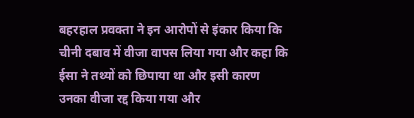बहरहाल प्रवक्ता ने इन आरोपों से इंकार किया कि चीनी दबाव में वीजा वापस लिया गया और कहा कि ईसा ने तथ्यों को छिपाया था और इसी कारण उनका वीजा रद्द किया गया और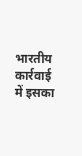भारतीय कार्रवाई में इसका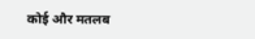कोई और मतलब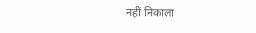नहीं निकाला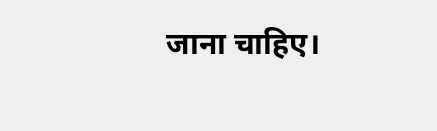जाना चाहिए।